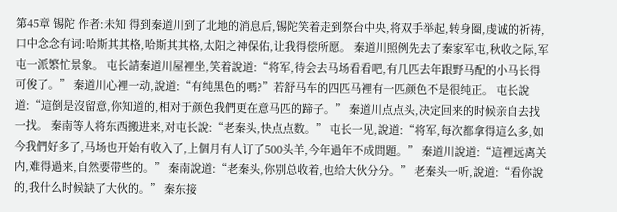第45章 锡陀 作者:未知 得到秦道川到了北地的消息后,锡陀笑着走到祭台中央,将双手举起,转身圈,虔诚的祈祷,口中念念有词:哈斯其其格,哈斯其其格,太阳之神保佑,让我得偿所愿。 秦道川照例先去了秦家军屯,秋收之际,军屯一派繁忙景象。 屯长請秦道川屋裡坐,笑着說道:“将军,待会去马场看看吧,有几匹去年跟野马配的小马长得可俊了。” 秦道川心裡一动,說道:“有纯黑色的嗎?”若舒马车的四匹马裡有一匹颜色不是很纯正。 屯长說道:“這倒是沒留意,你知道的,相对于颜色我們更在意马匹的蹄子。” 秦道川点点头,决定回来的时候亲自去找一找。 秦南等人将东西搬进来,对屯长說:“老秦头,快点点数。” 屯长一见,說道:“将军,每次都拿得這么多,如今我們好多了,马场也开始有收入了,上個月有人订了500头羊,今年過年不成問題。” 秦道川說道:“這裡远离关内,难得過来,自然要带些的。” 秦南說道:“老秦头,你别总收着,也给大伙分分。” 老秦头一听,說道:“看你說的,我什么时候缺了大伙的。” 秦东接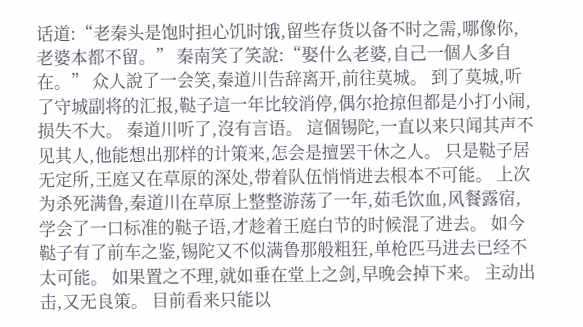话道:“老秦头是饱时担心饥时饿,留些存货以备不时之需,哪像你,老婆本都不留。” 秦南笑了笑說:“娶什么老婆,自己一個人多自在。” 众人說了一会笑,秦道川告辞离开,前往莫城。 到了莫城,听了守城副将的汇报,鞑子這一年比较消停,偶尔抢掠但都是小打小闹,损失不大。 秦道川听了,沒有言语。 這個锡陀,一直以来只闻其声不见其人,他能想出那样的计策来,怎会是擅罢干休之人。 只是鞑子居无定所,王庭又在草原的深处,带着队伍悄悄进去根本不可能。 上次为杀死满鲁,秦道川在草原上整整游荡了一年,茹毛饮血,风餐露宿,学会了一口标准的鞑子语,才趁着王庭白节的时候混了进去。 如今鞑子有了前车之鉴,锡陀又不似满鲁那般粗狂,单枪匹马进去已经不太可能。 如果置之不理,就如垂在堂上之剑,早晚会掉下来。 主动出击,又无良策。 目前看来只能以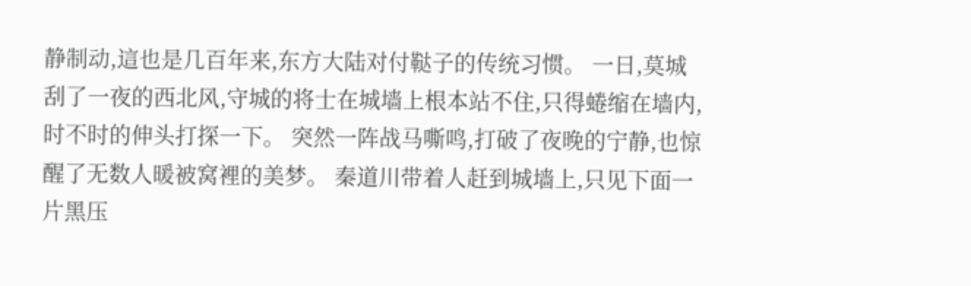静制动,這也是几百年来,东方大陆对付鞑子的传统习惯。 一日,莫城刮了一夜的西北风,守城的将士在城墙上根本站不住,只得蜷缩在墙内,时不时的伸头打探一下。 突然一阵战马嘶鸣,打破了夜晚的宁静,也惊醒了无数人暖被窝裡的美梦。 秦道川带着人赶到城墙上,只见下面一片黑压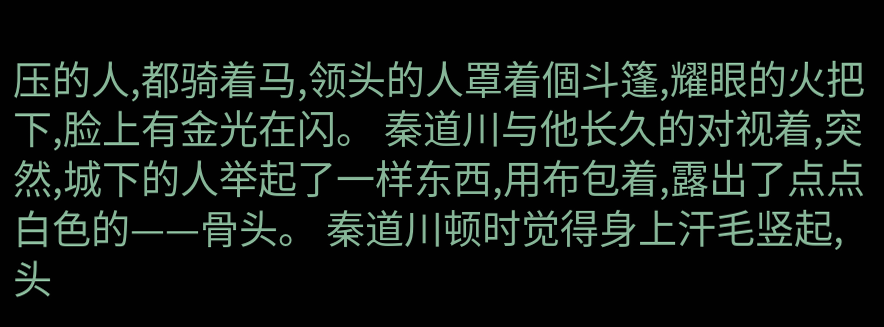压的人,都骑着马,领头的人罩着個斗篷,耀眼的火把下,脸上有金光在闪。 秦道川与他长久的对视着,突然,城下的人举起了一样东西,用布包着,露出了点点白色的——骨头。 秦道川顿时觉得身上汗毛竖起,头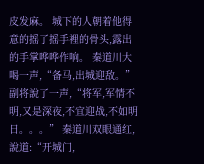皮发麻。 城下的人朝着他得意的摇了摇手裡的骨头,露出的手掌哗哗作响。 秦道川大喝一声,“备马,出城迎敌。” 副将說了一声,“将军,军情不明,又是深夜,不宜迎战,不如明日。。。” 秦道川双眼通红,說道:“开城门,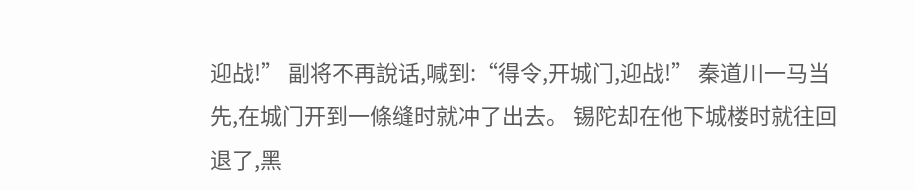迎战!” 副将不再說话,喊到:“得令,开城门,迎战!” 秦道川一马当先,在城门开到一條缝时就冲了出去。 锡陀却在他下城楼时就往回退了,黑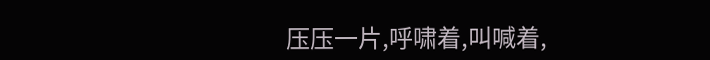压压一片,呼啸着,叫喊着,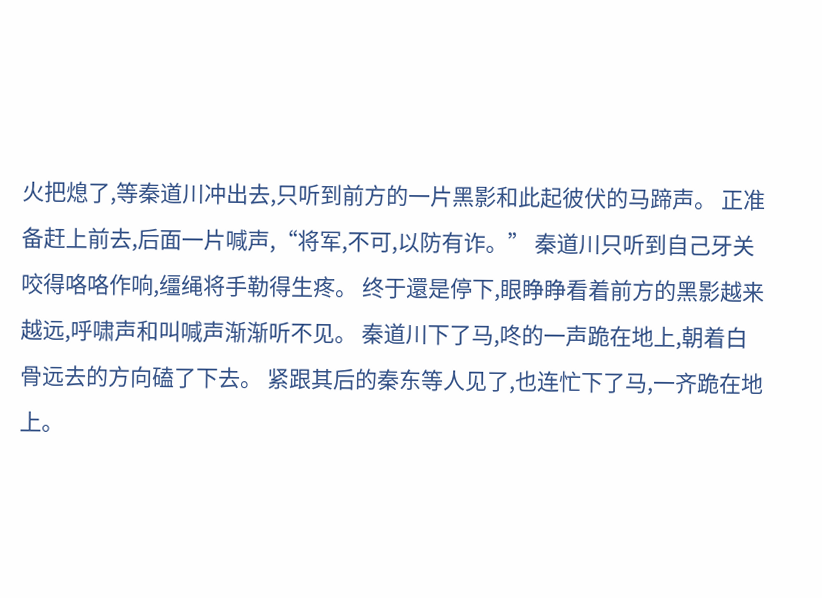火把熄了,等秦道川冲出去,只听到前方的一片黑影和此起彼伏的马蹄声。 正准备赶上前去,后面一片喊声,“将军,不可,以防有诈。” 秦道川只听到自己牙关咬得咯咯作响,缰绳将手勒得生疼。 终于還是停下,眼睁睁看着前方的黑影越来越远,呼啸声和叫喊声渐渐听不见。 秦道川下了马,咚的一声跪在地上,朝着白骨远去的方向磕了下去。 紧跟其后的秦东等人见了,也连忙下了马,一齐跪在地上。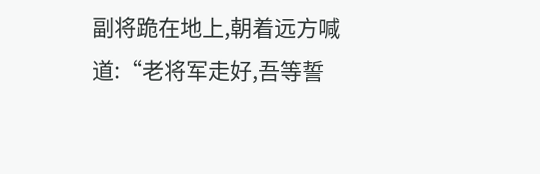副将跪在地上,朝着远方喊道:“老将军走好,吾等誓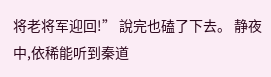将老将军迎回!” 說完也磕了下去。 静夜中,依稀能听到秦道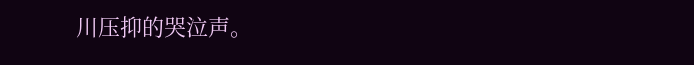川压抑的哭泣声。